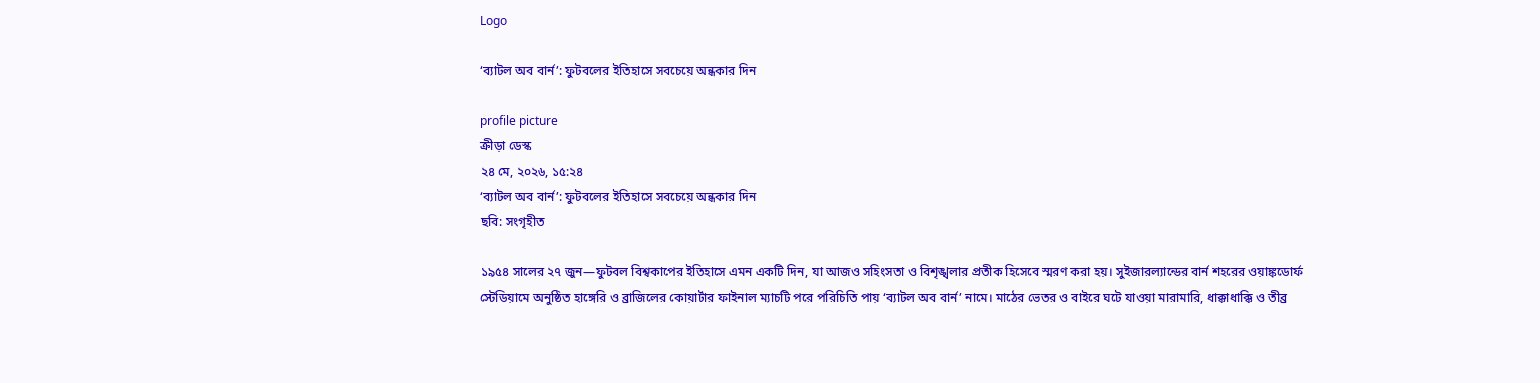Logo

‘ব্যাটল অব বার্ন’: ফুটবলের ইতিহাসে সবচেয়ে অন্ধকার দিন

profile picture
ক্রীড়া ডেস্ক
২৪ মে, ২০২৬, ১৫:২৪
‘ব্যাটল অব বার্ন’: ফুটবলের ইতিহাসে সবচেয়ে অন্ধকার দিন
ছবি: সংগৃহীত

১৯৫৪ সালের ২৭ জুন—ফুটবল বিশ্বকাপের ইতিহাসে এমন একটি দিন, যা আজও সহিংসতা ও বিশৃঙ্খলার প্রতীক হিসেবে স্মরণ করা হয়। সুইজারল্যান্ডের বার্ন শহরের ওয়াঙ্কডোর্ফ স্টেডিয়ামে অনুষ্ঠিত হাঙ্গেরি ও ব্রাজিলের কোয়ার্টার ফাইনাল ম্যাচটি পরে পরিচিতি পায় ‘ব্যাটল অব বার্ন’ নামে। মাঠের ভেতর ও বাইরে ঘটে যাওয়া মারামারি, ধাক্কাধাক্কি ও তীব্র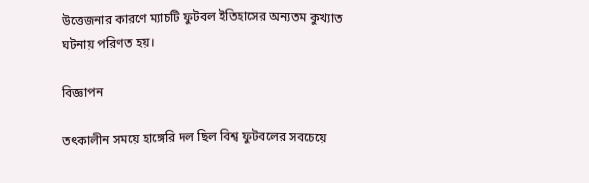উত্তেজনার কারণে ম্যাচটি ফুটবল ইতিহাসের অন্যতম কুখ্যাত ঘটনায় পরিণত হয়।

বিজ্ঞাপন

তৎকালীন সময়ে হাঙ্গেরি দল ছিল বিশ্ব ফুটবলের সবচেয়ে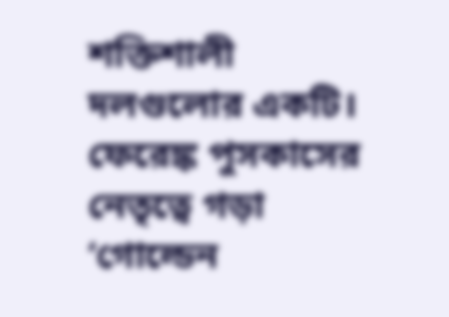শক্তিশালী দলগুলোর একটি। ফেরেঙ্ক পুসকাসের নেতৃত্বে গড়া ‘গোল্ডেন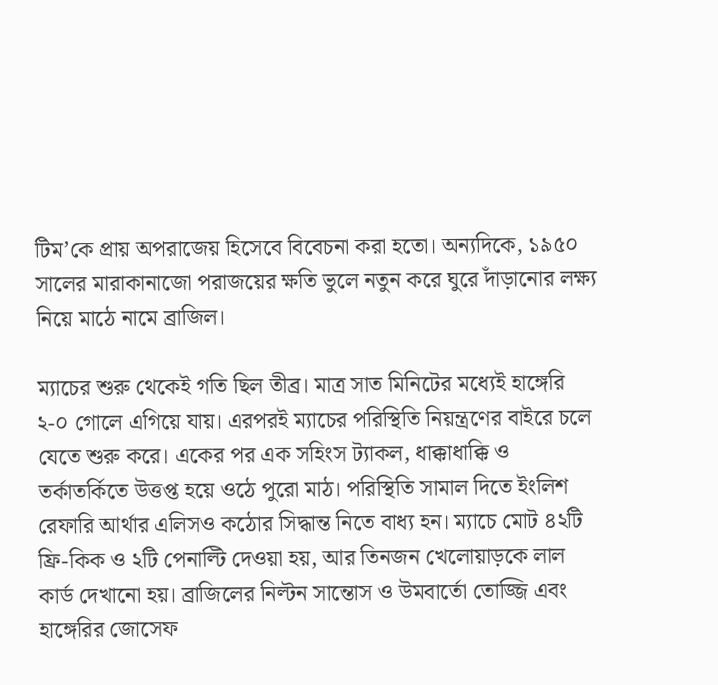টিম’কে প্রায় অপরাজেয় হিসেবে বিবেচনা করা হতো। অন্যদিকে, ১৯৫০ সালের মারাকানাজো পরাজয়ের ক্ষতি ভুলে নতুন করে ঘুরে দাঁড়ানোর লক্ষ্য নিয়ে মাঠে নামে ব্রাজিল।

ম্যাচের শুরু থেকেই গতি ছিল তীব্র। মাত্র সাত মিনিটের মধ্যেই হাঙ্গেরি ২-০ গোলে এগিয়ে যায়। এরপরই ম্যাচের পরিস্থিতি নিয়ন্ত্রণের বাইরে চলে যেতে শুরু করে। একের পর এক সহিংস ট্যাকল, ধাক্কাধাক্কি ও তর্কাতর্কিতে উত্তপ্ত হয়ে ওঠে পুরো মাঠ। পরিস্থিতি সামাল দিতে ইংলিশ রেফারি আর্থার এলিসও কঠোর সিদ্ধান্ত নিতে বাধ্য হন। ম্যাচে মোট ৪২টি ফ্রি-কিক ও ২টি পেনাল্টি দেওয়া হয়, আর তিনজন খেলোয়াড়কে লাল কার্ড দেখানো হয়। ব্রাজিলের নিল্টন সান্তোস ও উমবার্তো তোজ্জি এবং হাঙ্গেরির জোসেফ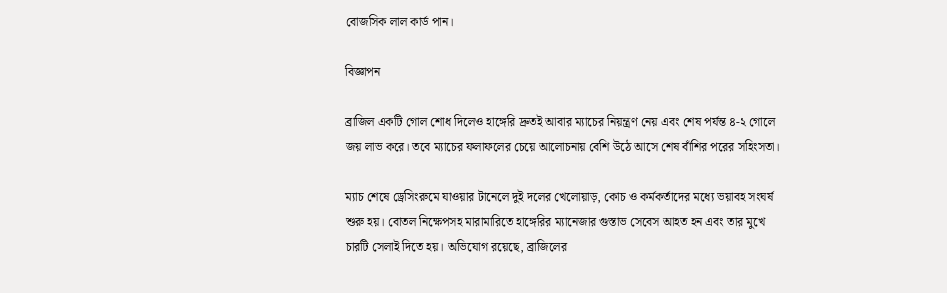বোজসিক লাল কার্ড পান।

বিজ্ঞাপন

ব্রাজিল একটি গোল শোধ দিলেও হাঙ্গেরি দ্রুতই আবার ম্যাচের নিয়ন্ত্রণ নেয় এবং শেষ পর্যন্ত ৪-২ গোলে জয় লাভ করে। তবে ম্যাচের ফলাফলের চেয়ে আলোচনায় বেশি উঠে আসে শেষ বাঁশির পরের সহিংসতা।

ম্যাচ শেষে ড্রেসিংরুমে যাওয়ার টানেলে দুই দলের খেলোয়াড়, কোচ ও কর্মকর্তাদের মধ্যে ভয়াবহ সংঘর্ষ শুরু হয়। বোতল নিক্ষেপসহ মারামারিতে হাঙ্গেরির ম্যানেজার গুস্তাভ সেবেস আহত হন এবং তার মুখে চারটি সেলাই দিতে হয়। অভিযোগ রয়েছে, ব্রাজিলের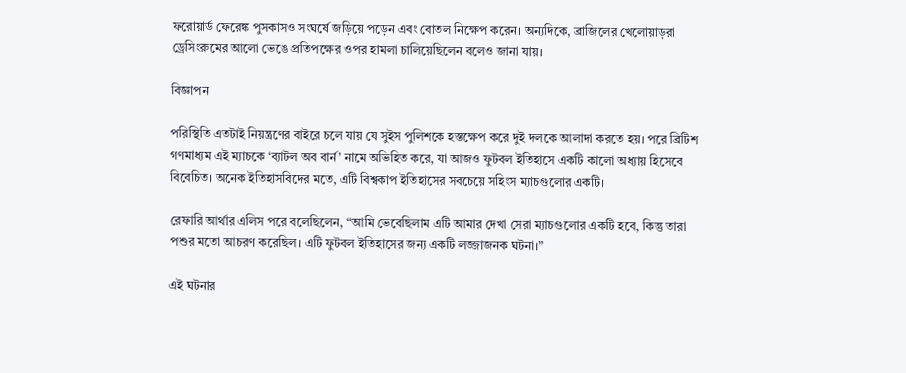ফরোয়ার্ড ফেরেঙ্ক পুসকাসও সংঘর্ষে জড়িয়ে পড়েন এবং বোতল নিক্ষেপ করেন। অন্যদিকে, ব্রাজিলের খেলোয়াড়রা ড্রেসিংরুমের আলো ভেঙে প্রতিপক্ষের ওপর হামলা চালিয়েছিলেন বলেও জানা যায়।

বিজ্ঞাপন

পরিস্থিতি এতটাই নিয়ন্ত্রণের বাইরে চলে যায় যে সুইস পুলিশকে হস্তক্ষেপ করে দুই দলকে আলাদা করতে হয়। পরে ব্রিটিশ গণমাধ্যম এই ম্যাচকে ‘ব্যাটল অব বার্ন’ নামে অভিহিত করে, যা আজও ফুটবল ইতিহাসে একটি কালো অধ্যায় হিসেবে বিবেচিত। অনেক ইতিহাসবিদের মতে, এটি বিশ্বকাপ ইতিহাসের সবচেয়ে সহিংস ম্যাচগুলোর একটি।

রেফারি আর্থার এলিস পরে বলেছিলেন, “আমি ভেবেছিলাম এটি আমার দেখা সেরা ম্যাচগুলোর একটি হবে, কিন্তু তারা পশুর মতো আচরণ করেছিল। এটি ফুটবল ইতিহাসের জন্য একটি লজ্জাজনক ঘটনা।”

এই ঘটনার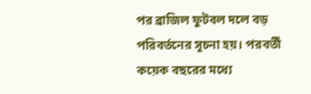পর ব্রাজিল ফুটবল দলে বড় পরিবর্তনের সূচনা হয়। পরবর্তী কয়েক বছরের মধ্যে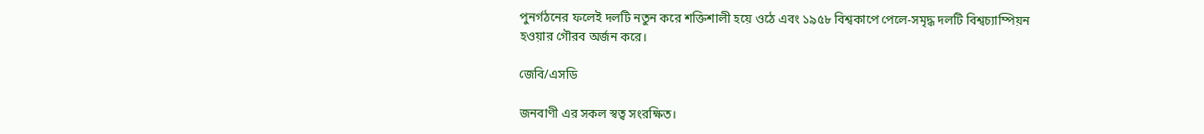পুনর্গঠনের ফলেই দলটি নতুন করে শক্তিশালী হয়ে ওঠে এবং ১৯৫৮ বিশ্বকাপে পেলে-সমৃদ্ধ দলটি বিশ্বচ্যাম্পিয়ন হওয়ার গৌরব অর্জন করে।

জেবি/এসডি

জনবাণী এর সকল স্বত্ব সংরক্ষিত।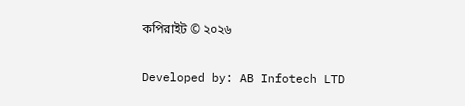কপিরাইট © ২০২৬

Developed by: AB Infotech LTD